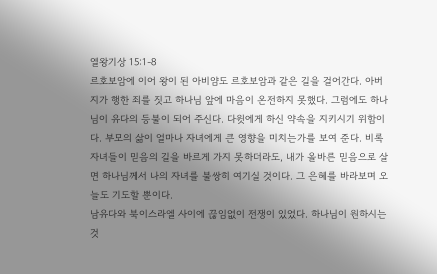열왕기상 15:1-8
르호보암에 이어 왕이 된 아비얌도 르호보암과 같은 길을 걸어간다. 아버지가 행한 죄를 짓고 하나님 앞에 마음이 온전하지 못했다. 그럼에도 하나님이 유다의 등불이 되어 주신다. 다윗에게 하신 약속을 지키시기 위함이다. 부모의 삶이 얼마나 자녀에게 큰 영향을 미치는가를 보여 준다. 비록 자녀들이 믿음의 길을 바르게 가지 못하더라도, 내가 올바른 믿음으로 살면 하나님께서 나의 자녀를 불쌍히 여기실 것이다. 그 은혜를 바라보며 오늘도 기도할 뿐이다.
남유다와 북이스라엘 사이에 끊임없이 전쟁이 있었다. 하나님이 원하시는 것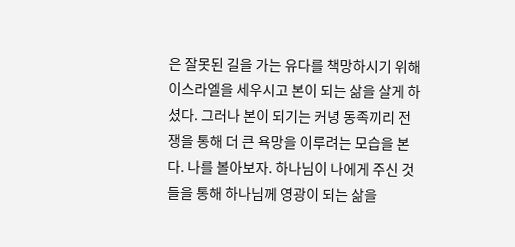은 잘못된 길을 가는 유다를 책망하시기 위해 이스라엘을 세우시고 본이 되는 삶을 살게 하셨다. 그러나 본이 되기는 커녕 동족끼리 전쟁을 통해 더 큰 욕망을 이루려는 모습을 본다. 나를 볼아보자. 하나님이 나에게 주신 것들을 통해 하나님께 영광이 되는 삶을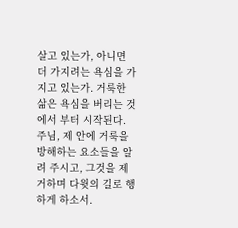살고 있는가, 아니면 더 가지려는 욕심을 가지고 있는가. 거룩한 삶은 욕심을 버리는 것에서 부터 시작된다. 주님, 제 안에 거룩을 방해하는 요소들을 알려 주시고, 그것을 제거하며 다윗의 길로 행하게 하소서.